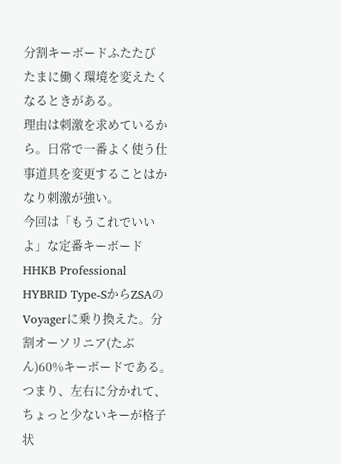分割キーボードふたたび
たまに働く環境を変えたくなるときがある。
理由は刺激を求めているから。日常で一番よく使う仕事道具を変更することはかなり刺激が強い。
今回は「もうこれでいいよ」な定番キーボードHHKB Professional HYBRID Type-SからZSAのVoyagerに乗り換えた。分割オーソリニア(たぶん)60%キーボードである。つまり、左右に分かれて、ちょっと少ないキーが格子状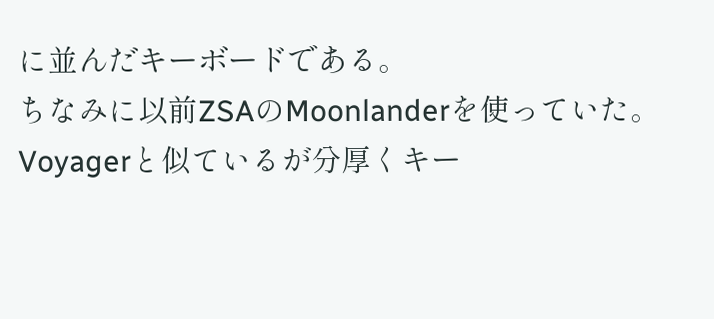に並んだキーボードである。
ちなみに以前ZSAのMoonlanderを使っていた。Voyagerと似ているが分厚くキー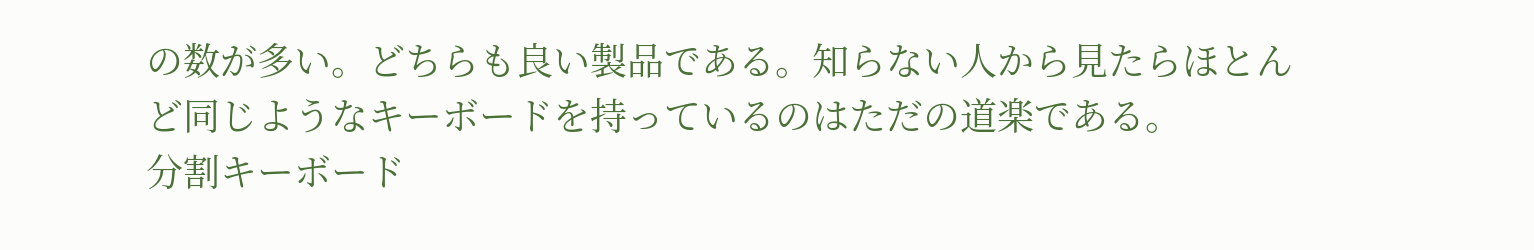の数が多い。どちらも良い製品である。知らない人から見たらほとんど同じようなキーボードを持っているのはただの道楽である。
分割キーボード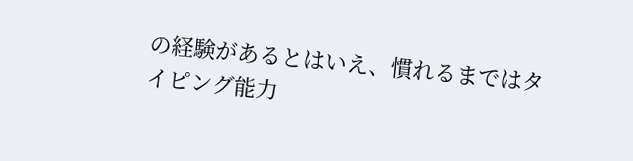の経験があるとはいえ、慣れるまではタイピング能力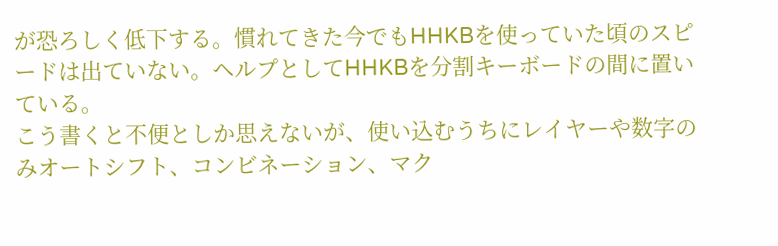が恐ろしく低下する。慣れてきた今でもHHKBを使っていた頃のスピードは出ていない。ヘルプとしてHHKBを分割キーボードの間に置いている。
こう書くと不便としか思えないが、使い込むうちにレイヤーや数字のみオートシフト、コンビネーション、マク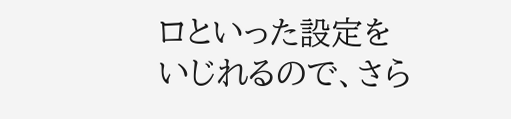ロといった設定をいじれるので、さら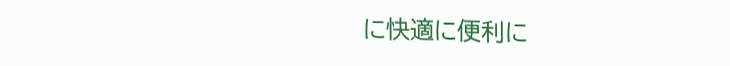に快適に便利に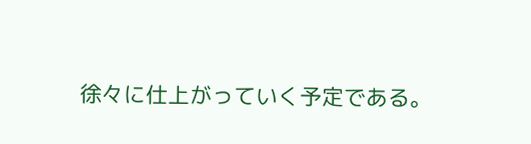徐々に仕上がっていく予定である。